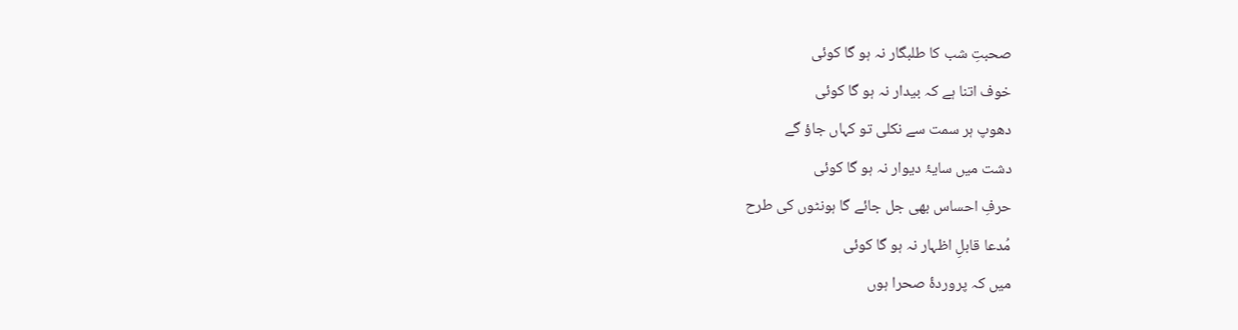صحبتِ شب کا طلبگار نہ ہو گا کوئی
خوف اتنا ہے کہ بیدار نہ ہو گا کوئی
دھوپ ہر سمت سے نکلی تو کہاں جاؤ گے
دشت میں سایۂ دیوار نہ ہو گا کوئی
حرفِ احساس بھی جل جائے گا ہونٹوں کی طرح
مُدعا قابلِ اظہار نہ ہو گا کوئی
میں کہ پروردۂ صحرا ہوں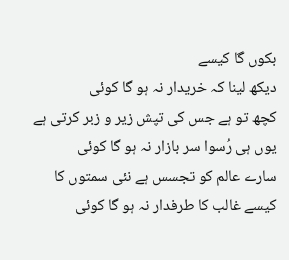بکوں گا کیسے
دیکھ لینا کہ خریدار نہ ہو گا کوئی
کچھ تو ہے جس کی تپش زیر و زبر کرتی ہے
یوں ہی رُسوا سر بازار نہ ہو گا کوئی
سارے عالم کو تجسس ہے نئی سمتوں کا
کیسے غالب کا طرفدار نہ ہو گا کوئی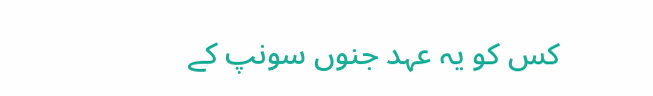کس کو یہ عہد جنوں سونپ کے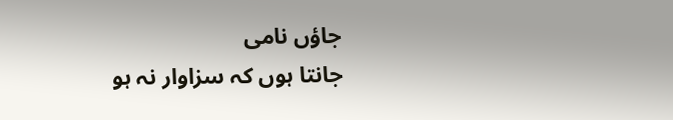جاؤں نامی
جانتا ہوں کہ سزاوار نہ ہو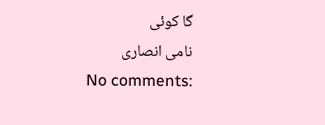گا کوئی
نامی انصاری
No comments: